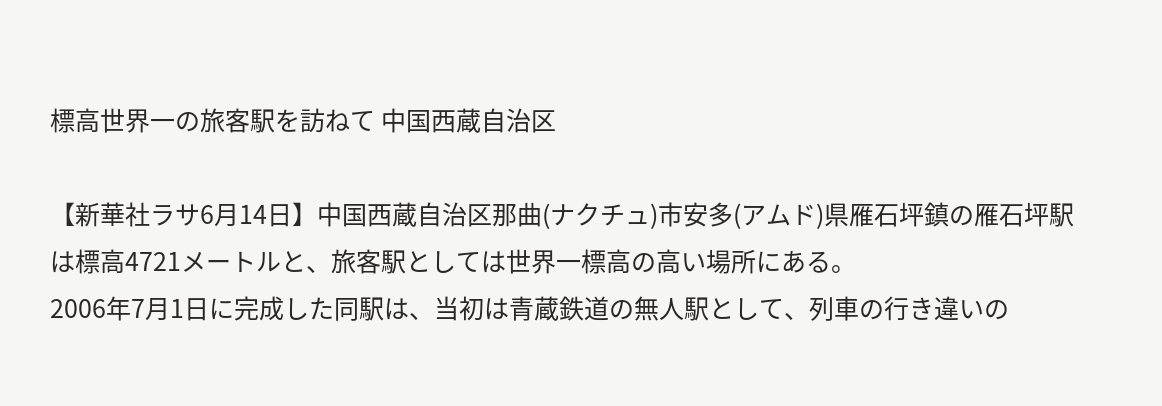標高世界一の旅客駅を訪ねて 中国西蔵自治区

【新華社ラサ6月14日】中国西蔵自治区那曲(ナクチュ)市安多(アムド)県雁石坪鎮の雁石坪駅は標高4721メートルと、旅客駅としては世界一標高の高い場所にある。
2006年7月1日に完成した同駅は、当初は青蔵鉄道の無人駅として、列車の行き違いの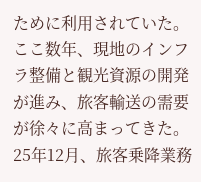ために利用されていた。ここ数年、現地のインフラ整備と観光資源の開発が進み、旅客輸送の需要が徐々に高まってきた。25年12月、旅客乗降業務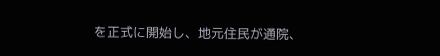を正式に開始し、地元住民が通院、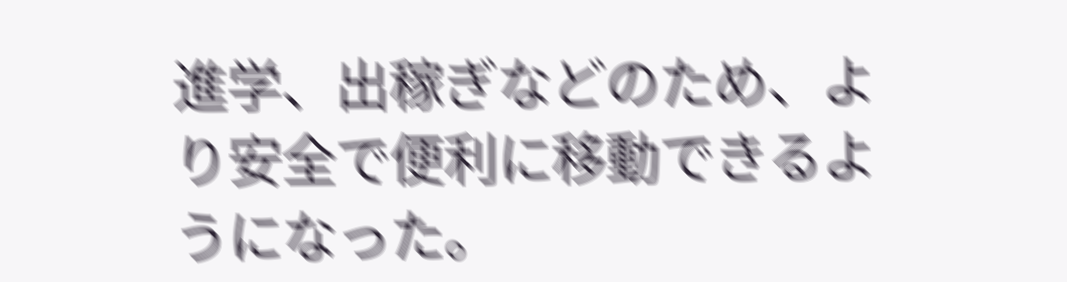進学、出稼ぎなどのため、より安全で便利に移動できるようになった。